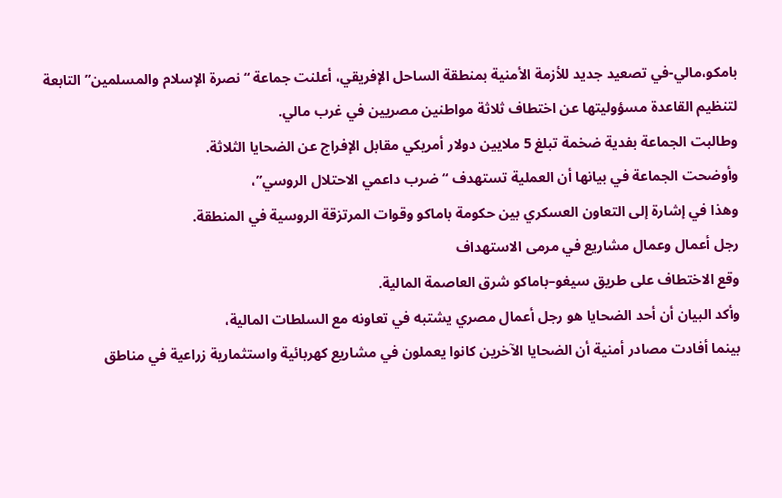بامكو،مالي-في تصعيد جديد للأزمة الأمنية بمنطقة الساحل الإفريقي، أعلنت جماعة “نصرة الإسلام والمسلمين” التابعة لتنظيم القاعدة مسؤوليتها عن اختطاف ثلاثة مواطنين مصريين في غرب مالي.
وطالبت الجماعة بفدية ضخمة تبلغ 5 ملايين دولار أمريكي مقابل الإفراج عن الضحايا الثلاثة.
وأوضحت الجماعة في بيانها أن العملية تستهدف “ضرب داعمي الاحتلال الروسي”،
وهذا في إشارة إلى التعاون العسكري بين حكومة باماكو وقوات المرتزقة الروسية في المنطقة.
رجل أعمال وعمال مشاريع في مرمى الاستهداف
وقع الاختطاف على طريق سيغو–باماكو شرق العاصمة المالية.
وأكد البيان أن أحد الضحايا هو رجل أعمال مصري يشتبه في تعاونه مع السلطات المالية،
بينما أفادت مصادر أمنية أن الضحايا الآخرين كانوا يعملون في مشاريع كهربائية واستثمارية زراعية في مناطق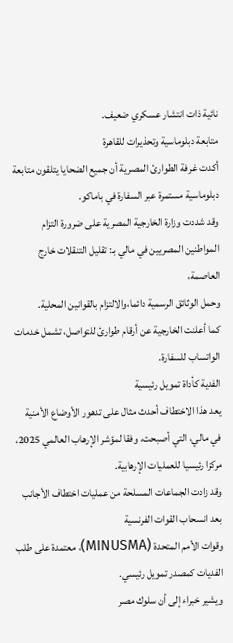نائية ذات انتشار عسكري ضعيف.
متابعة دبلوماسية وتحذيرات للقاهرة
أكدت غرفة الطوارئ المصرية أن جميع الضحايا يتلقون متابعة دبلوماسية مستمرة عبر السفارة في باماكو.
وقد شددت وزارة الخارجية المصرية على ضرورة التزام المواطنين المصريين في مالي بـ: تقليل التنقلات خارج العاصمة،
وحمل الوثائق الرسمية دائما،والالتزام بالقوانين المحلية.
كما أعلنت الخارجية عن أرقام طوارئ للتواصل، تشمل خدمات الواتساب للسفارة.
الفدية كأداة تمويل رئيسية
يعد هذا الاختطاف أحدث مثال على تدهور الأوضاع الأمنية في مالي، التي أصبحت، وفقا لمؤشر الإرهاب العالمي 2025، مركزا رئيسيا للعمليات الإرهابية.
وقد زادت الجماعات المسلحة من عمليات اختطاف الأجانب بعد انسحاب القوات الفرنسية
وقوات الأمم المتحدة (MINUSMA)، معتمدة على طلب الفديات كمصدر تمويل رئيسي.
ويشير خبراء إلى أن سلوك مصر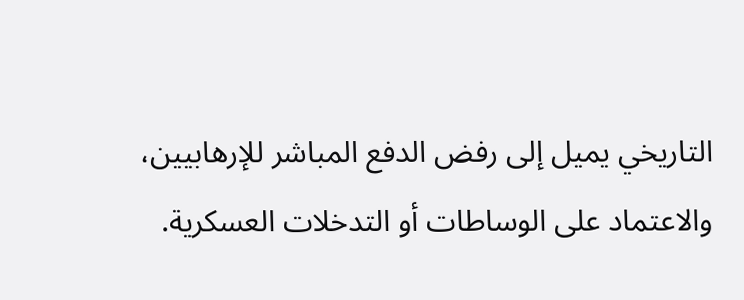التاريخي يميل إلى رفض الدفع المباشر للإرهابيين،
والاعتماد على الوساطات أو التدخلات العسكرية.